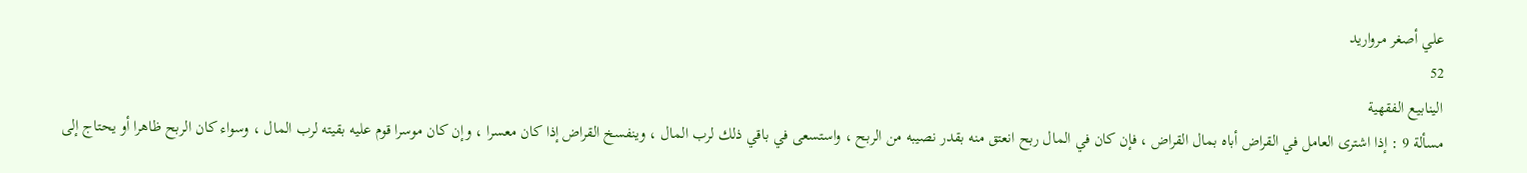علي أصغر مرواريد
52
الينابيع الفقهية
مسألة 9 : إذا اشترى العامل في القراض أباه بمال القراض ، فإن كان في المال ربح انعتق منه بقدر نصيبه من الربح ، واستسعى في باقي ذلك لرب المال ، وينفسخ القراض إذا كان معسرا ، وإن كان موسرا قوم عليه بقيته لرب المال ، وسواء كان الربح ظاهرا أو يحتاج إلى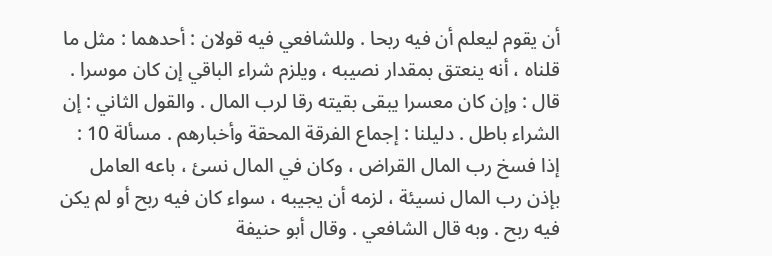أن يقوم ليعلم أن فيه ربحا . وللشافعي فيه قولان : أحدهما : مثل ما قلناه ، أنه ينعتق بمقدار نصيبه ، ويلزم شراء الباقي إن كان موسرا . قال : وإن كان معسرا يبقى بقيته رقا لرب المال . والقول الثاني : إن الشراء باطل . دليلنا : إجماع الفرقة المحقة وأخبارهم . مسألة 10 : إذا فسخ رب المال القراض ، وكان في المال نسئ ، باعه العامل بإذن رب المال نسيئة ، لزمه أن يجيبه ، سواء كان فيه ربح أو لم يكن فيه ربح . وبه قال الشافعي . وقال أبو حنيفة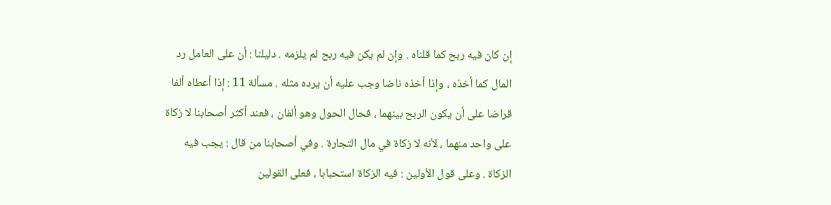إن كان فيه ربح كما قلناه . وإن لم يكن فيه ربح لم يلزمه . دليلنا : أن على العامل رد المال كما أخذه ، وإذا أخذه ناضا وجب عليه أن يرده مثله . مسألة 11 : إذا أعطاه ألفا قراضا على أن يكون الربح بينهما ، فحال الحول وهو ألفان ، فعند أكثر أصحابنا لا زكاة على واحد منهما ، لأنه لا زكاة في مال التجارة . وفي أصحابنا من قال : يجب فيه الزكاة . وعلى قول الأولين : فيه الزكاة استحبابا ، فعلى القولين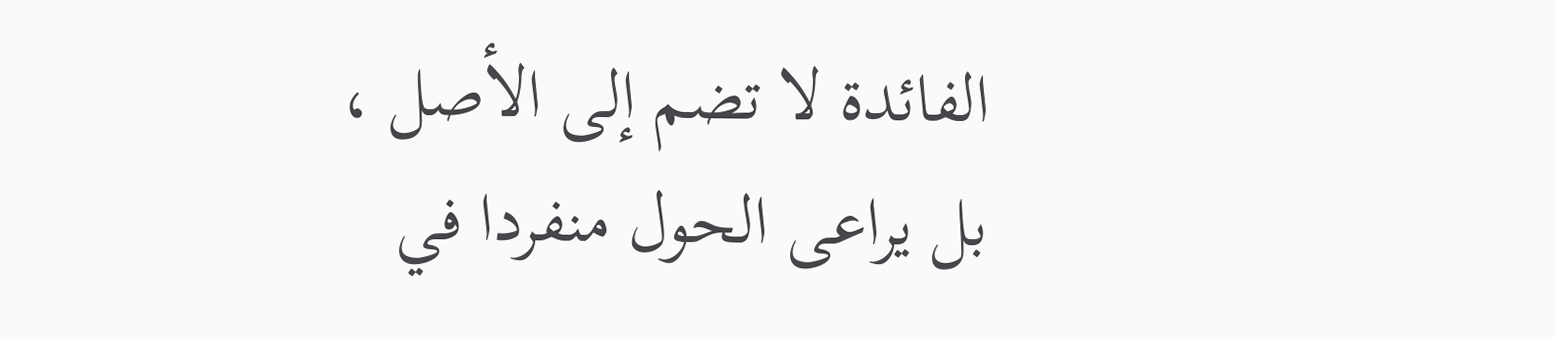الفائدة لا تضم إلى الأصل ، بل يراعى الحول منفردا في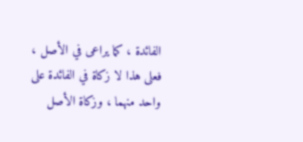الفائدة ، كما يراعى في الأصل ، فعلى هذا لا زكاة في الفائدة على واحد منهما ، وزكاة الأصل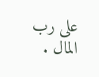على رب المال .